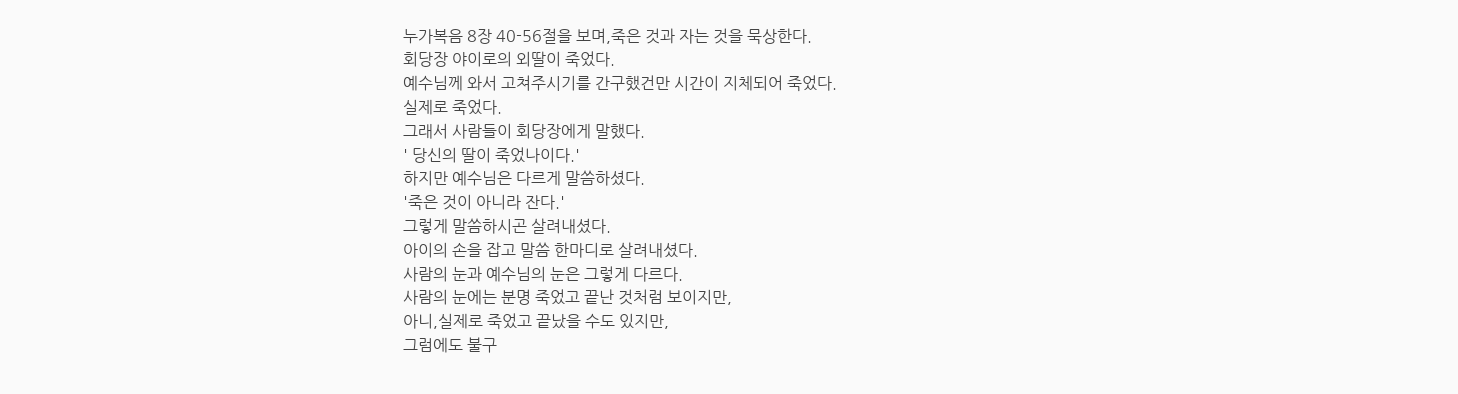누가복음 8장 40-56절을 보며,죽은 것과 자는 것을 묵상한다.
회당장 야이로의 외딸이 죽었다.
예수님께 와서 고쳐주시기를 간구했건만 시간이 지체되어 죽었다.
실제로 죽었다.
그래서 사람들이 회당장에게 말했다.
' 당신의 딸이 죽었나이다.'
하지만 예수님은 다르게 말씀하셨다.
'죽은 것이 아니라 잔다.'
그렇게 말씀하시곤 살려내셨다.
아이의 손을 잡고 말씀 한마디로 살려내셨다.
사람의 눈과 예수님의 눈은 그렇게 다르다.
사람의 눈에는 분명 죽었고 끝난 것처럼 보이지만,
아니,실제로 죽었고 끝났을 수도 있지만,
그럼에도 불구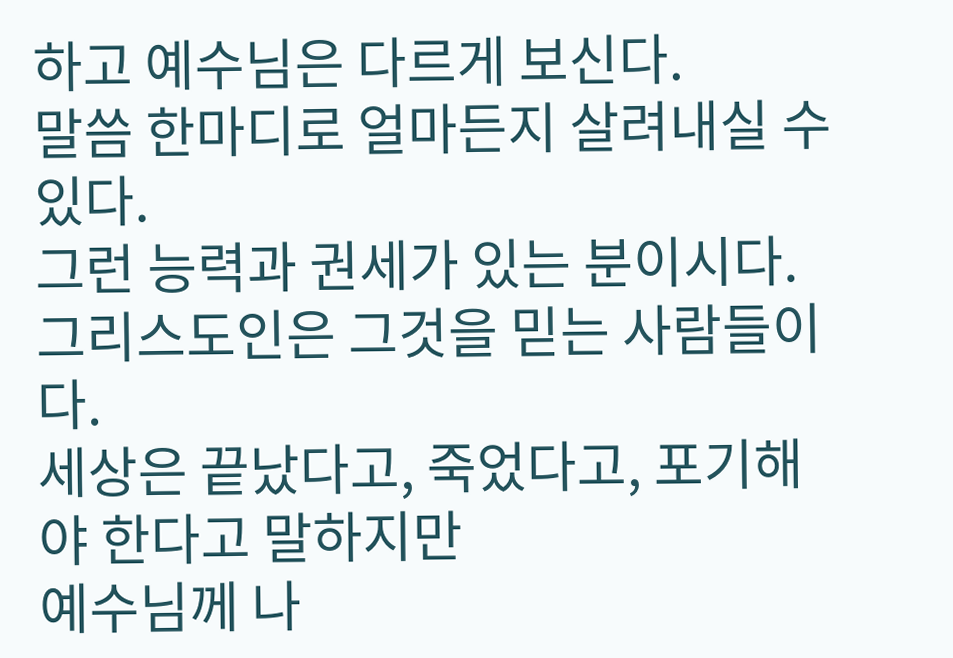하고 예수님은 다르게 보신다.
말씀 한마디로 얼마든지 살려내실 수 있다.
그런 능력과 권세가 있는 분이시다.
그리스도인은 그것을 믿는 사람들이다.
세상은 끝났다고, 죽었다고, 포기해야 한다고 말하지만
예수님께 나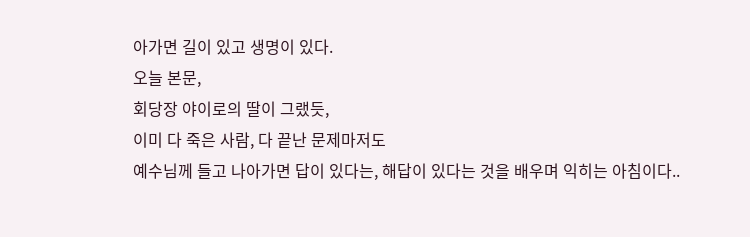아가면 길이 있고 생명이 있다.
오늘 본문,
회당장 야이로의 딸이 그랬듯,
이미 다 죽은 사람, 다 끝난 문제마저도
예수님께 들고 나아가면 답이 있다는, 해답이 있다는 것을 배우며 익히는 아침이다..